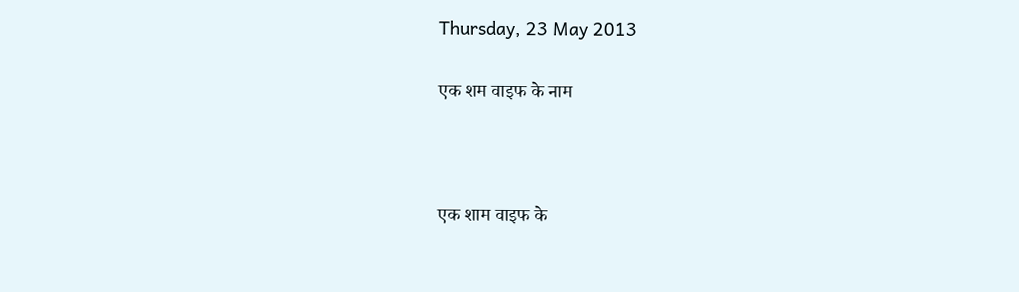Thursday, 23 May 2013

एक शम वाइफ के नाम



एक शाम वाइफ के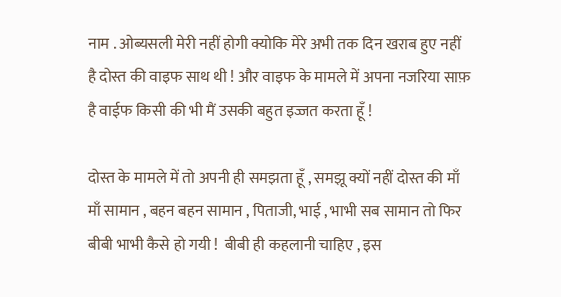नाम . ओब्यसली मेरी नहीं होगी क्योकि मेरे अभी तक दिन खराब हुए नहीं है दोस्त की वाइफ साथ थी ! और वाइफ के मामले में अपना नजरिया साफ़ है वाईफ किसी की भी मैं उसकी बहुत इज्जत करता हूँ !

दोस्त के मामले में तो अपनी ही समझता हूँ , समझू क्यों नहीं दोस्त की माँ माँ सामान , बहन बहन सामान , पिताजी, भाई , भाभी सब सामान तो फिर बीबी भाभी कैसे हो गयी !  बीबी ही कहलानी चाहिए , इस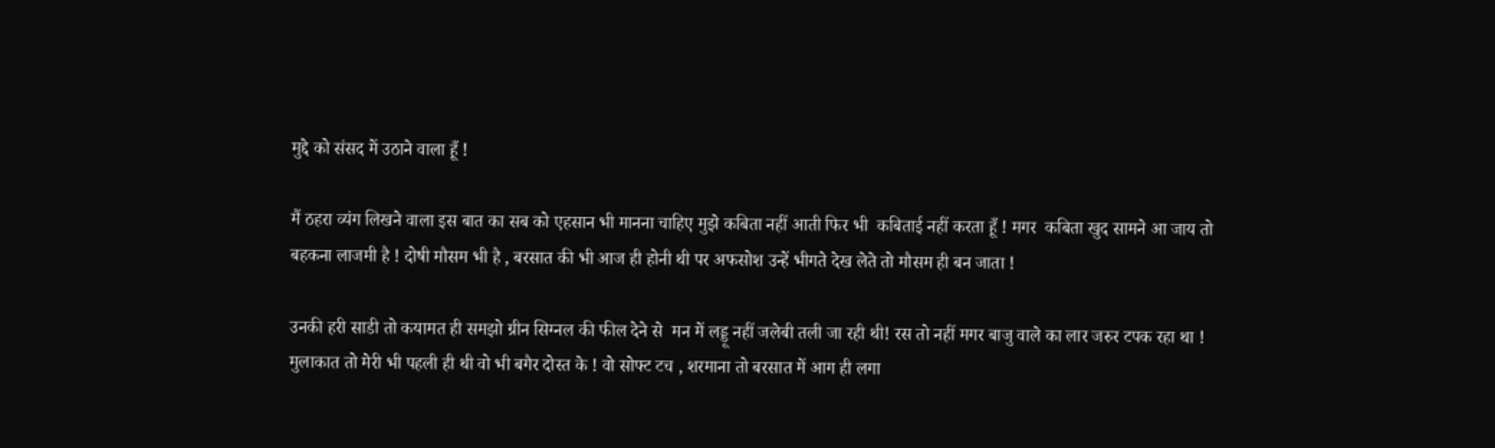मुद्दे को संसद में उठाने वाला हूँ !

मैं ठहरा व्यंग लिखने वाला इस बात का सब को एहसान भी मानना चाहिए मुझे कबिता नहीं आती फिर भी  कबिताई नहीं करता हूँ ! मगर  कबिता खुद सामने आ जाय तो बहकना लाजमी है ! दोषी मौसम भी है , बरसात की भी आज ही होनी थी पर अफसोश उन्हें भीगते देख लेते तो मौसम ही बन जाता !

उनकी हरी साडी तो कयामत ही समझो ग्रीन सिग्नल की फील देने से  मन में लड्डू नहीं जलेबी तली जा रही थी! रस तो नहीं मगर बाजु वाले का लार जरुर टपक रहा था !
मुलाकात तो मेरी भी पहली ही थी वो भी बगैर दोस्त के ! वो सोफ्ट टच , शरमाना तो बरसात में आग ही लगा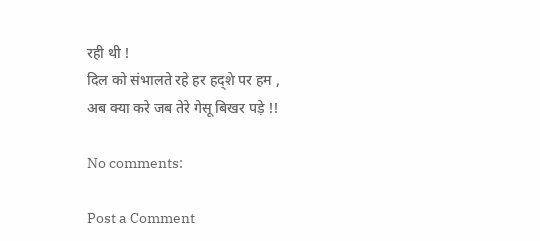रही थी !
दिल को संभालते रहे हर हद्शे पर हम ,
अब क्या करे जब तेरे गेसू बिखर पड़े !!

No comments:

Post a Comment